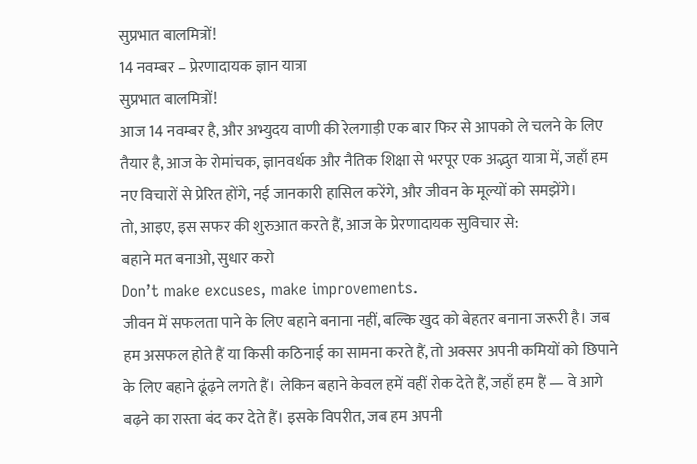सुप्रभात बालमित्रों!
14 नवम्बर – प्रेरणादायक ज्ञान यात्रा
सुप्रभात बालमित्रों!
आज 14 नवम्बर है, और अभ्युदय वाणी की रेलगाड़ी एक बार फिर से आपको ले चलने के लिए तैयार है, आज के रोमांचक, ज्ञानवर्धक और नैतिक शिक्षा से भरपूर एक अद्भुत यात्रा में, जहाँ हम नए विचारों से प्रेरित होंगे, नई जानकारी हासिल करेंगे, और जीवन के मूल्यों को समझेंगे।
तो, आइए, इस सफर की शुरुआत करते हैं, आज के प्रेरणादायक सुविचार से:
बहाने मत बनाओ, सुधार करो
Don’t make excuses, make improvements.
जीवन में सफलता पाने के लिए बहाने बनाना नहीं, बल्कि खुद को बेहतर बनाना जरूरी है। जब हम असफल होते हैं या किसी कठिनाई का सामना करते हैं, तो अक्सर अपनी कमियों को छिपाने के लिए बहाने ढूंढ़ने लगते हैं। लेकिन बहाने केवल हमें वहीं रोक देते हैं, जहाँ हम हैं — वे आगे बढ़ने का रास्ता बंद कर देते हैं। इसके विपरीत, जब हम अपनी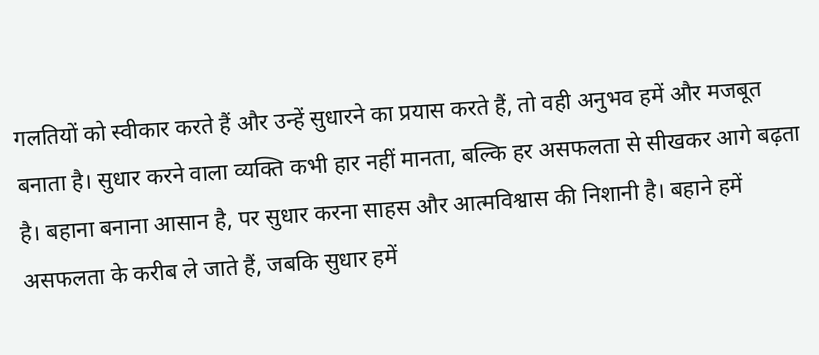गलतियों को स्वीकार करते हैं और उन्हें सुधारने का प्रयास करते हैं, तो वही अनुभव हमें और मजबूत बनाता है। सुधार करने वाला व्यक्ति कभी हार नहीं मानता, बल्कि हर असफलता से सीखकर आगे बढ़ता है। बहाना बनाना आसान है, पर सुधार करना साहस और आत्मविश्वास की निशानी है। बहाने हमें असफलता के करीब ले जाते हैं, जबकि सुधार हमें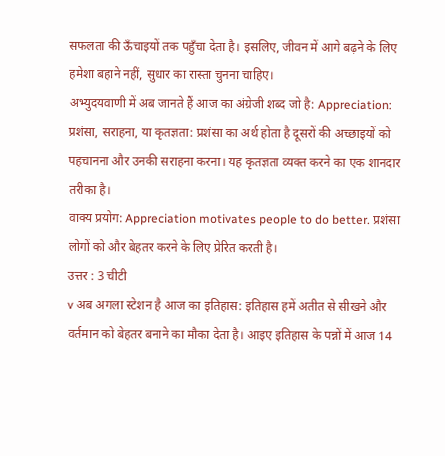सफलता की ऊँचाइयों तक पहुँचा देता है। इसलिए, जीवन में आगे बढ़ने के लिए हमेशा बहाने नहीं, सुधार का रास्ता चुनना चाहिए।
अभ्युदयवाणी में अब जानते हैं आज का अंग्रेजी शब्द जो है: Appreciation: प्रशंसा, सराहना, या कृतज्ञता: प्रशंसा का अर्थ होता है दूसरों की अच्छाइयों को पहचानना और उनकी सराहना करना। यह कृतज्ञता व्यक्त करने का एक शानदार तरीका है।
वाक्य प्रयोग: Appreciation motivates people to do better. प्रशंसा लोगों को और बेहतर करने के लिए प्रेरित करती है।
उत्तर : 3 चीटी
v अब अगला स्टेशन है आज का इतिहास: इतिहास हमें अतीत से सीखने और वर्तमान को बेहतर बनाने का मौका देता है। आइए इतिहास के पन्नों में आज 14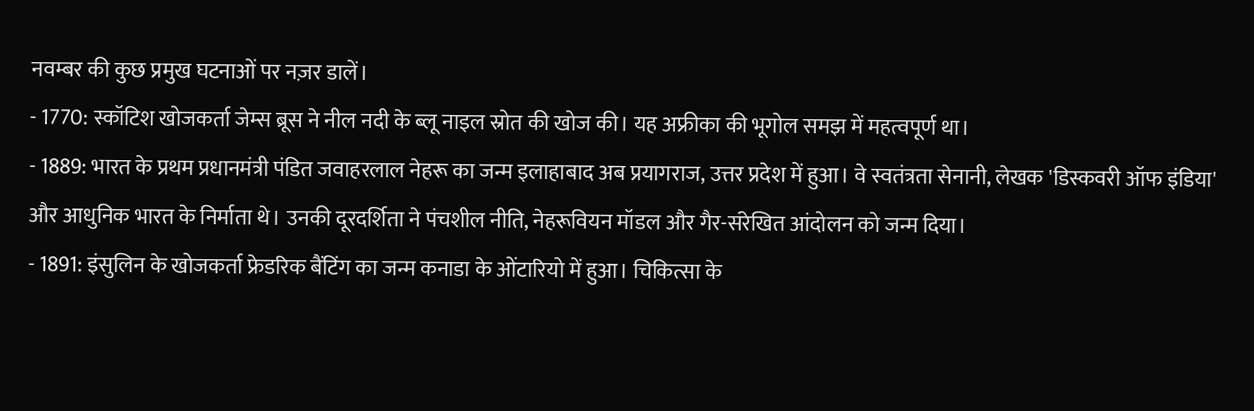नवम्बर की कुछ प्रमुख घटनाओं पर नज़र डालें।
- 1770: स्कॉटिश खोजकर्ता जेम्स ब्रूस ने नील नदी के ब्लू नाइल स्रोत की खोज की। यह अफ्रीका की भूगोल समझ में महत्वपूर्ण था।
- 1889: भारत के प्रथम प्रधानमंत्री पंडित जवाहरलाल नेहरू का जन्म इलाहाबाद अब प्रयागराज, उत्तर प्रदेश में हुआ। वे स्वतंत्रता सेनानी, लेखक 'डिस्कवरी ऑफ इंडिया' और आधुनिक भारत के निर्माता थे। उनकी दूरदर्शिता ने पंचशील नीति, नेहरूवियन मॉडल और गैर-संरेखित आंदोलन को जन्म दिया।
- 1891: इंसुलिन के खोजकर्ता फ्रेडरिक बैंटिंग का जन्म कनाडा के ओंटारियो में हुआ। चिकित्सा के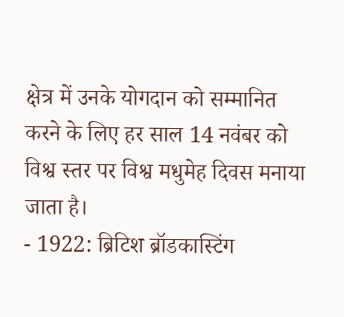क्षेत्र में उनके योगदान को सम्मानित करने के लिए हर साल 14 नवंबर को विश्व स्तर पर विश्व मधुमेह दिवस मनाया जाता है।
- 1922: ब्रिटिश ब्रॉडकास्टिंग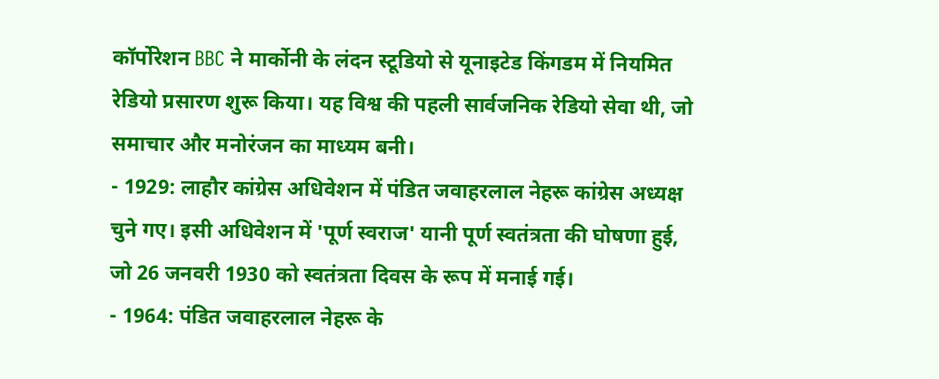कॉर्पोरेशन BBC ने मार्कोनी के लंदन स्टूडियो से यूनाइटेड किंगडम में नियमित रेडियो प्रसारण शुरू किया। यह विश्व की पहली सार्वजनिक रेडियो सेवा थी, जो समाचार और मनोरंजन का माध्यम बनी।
- 1929: लाहौर कांग्रेस अधिवेशन में पंडित जवाहरलाल नेहरू कांग्रेस अध्यक्ष चुने गए। इसी अधिवेशन में 'पूर्ण स्वराज' यानी पूर्ण स्वतंत्रता की घोषणा हुई, जो 26 जनवरी 1930 को स्वतंत्रता दिवस के रूप में मनाई गई।
- 1964: पंडित जवाहरलाल नेहरू के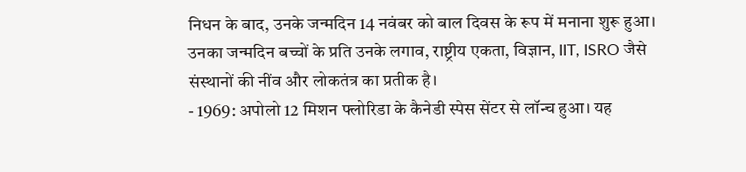निधन के बाद, उनके जन्मदिन 14 नवंबर को बाल दिवस के रूप में मनाना शुरू हुआ। उनका जन्मदिन बच्चों के प्रति उनके लगाव, राष्ट्रीय एकता, विज्ञान, IIT, ISRO जैसे संस्थानों की नींव और लोकतंत्र का प्रतीक है।
- 1969: अपोलो 12 मिशन फ्लोरिडा के कैनेडी स्पेस सेंटर से लॉन्च हुआ। यह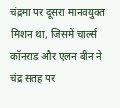चंद्रमा पर दूसरा मानवयुक्त मिशन था, जिसमें चार्ल्स कॉनराड और एलन बीन ने चंद्र सतह पर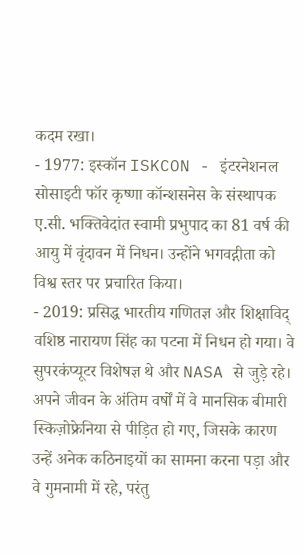कदम रखा।
- 1977: इस्कॉन ISKCON - इंटरनेशनल सोसाइटी फॉर कृष्णा कॉन्शसनेस के संस्थापक ए.सी. भक्तिवेदांत स्वामी प्रभुपाद का 81 वर्ष की आयु में वृंदावन में निधन। उन्होंने भगवद्गीता को विश्व स्तर पर प्रचारित किया।
- 2019: प्रसिद्ध भारतीय गणितज्ञ और शिक्षाविद् वशिष्ठ नारायण सिंह का पटना में निधन हो गया। वे सुपरकंप्यूटर विशेषज्ञ थे और NASA से जुड़े रहे। अपने जीवन के अंतिम वर्षों में वे मानसिक बीमारी स्किज़ोफ्रेनिया से पीड़ित हो गए, जिसके कारण उन्हें अनेक कठिनाइयों का सामना करना पड़ा और वे गुमनामी में रहे, परंतु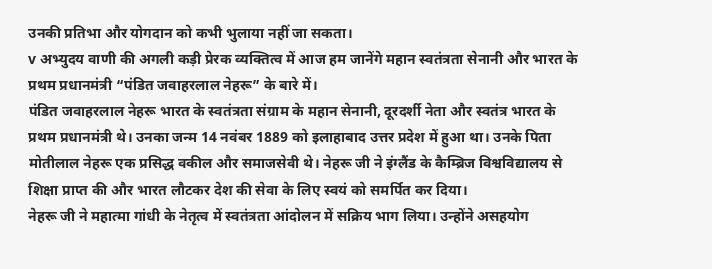उनकी प्रतिभा और योगदान को कभी भुलाया नहीं जा सकता।
v अभ्युदय वाणी की अगली कड़ी प्रेरक व्यक्तित्व में आज हम जानेंगे महान स्वतंत्रता सेनानी और भारत के प्रथम प्रधानमंत्री “पंडित जवाहरलाल नेहरू” के बारे में।
पंडित जवाहरलाल नेहरू भारत के स्वतंत्रता संग्राम के महान सेनानी, दूरदर्शी नेता और स्वतंत्र भारत के प्रथम प्रधानमंत्री थे। उनका जन्म 14 नवंबर 1889 को इलाहाबाद उत्तर प्रदेश में हुआ था। उनके पिता मोतीलाल नेहरू एक प्रसिद्ध वकील और समाजसेवी थे। नेहरू जी ने इंग्लैंड के कैम्ब्रिज विश्वविद्यालय से शिक्षा प्राप्त की और भारत लौटकर देश की सेवा के लिए स्वयं को समर्पित कर दिया।
नेहरू जी ने महात्मा गांधी के नेतृत्व में स्वतंत्रता आंदोलन में सक्रिय भाग लिया। उन्होंने असहयोग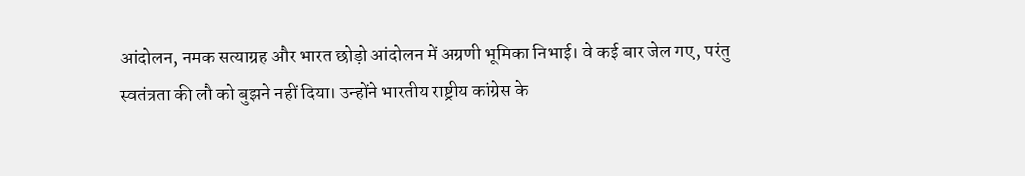आंदोलन, नमक सत्याग्रह और भारत छोड़ो आंदोलन में अग्रणी भूमिका निभाई। वे कई बार जेल गए, परंतु स्वतंत्रता की लौ को बुझने नहीं दिया। उन्होंने भारतीय राष्ट्रीय कांग्रेस के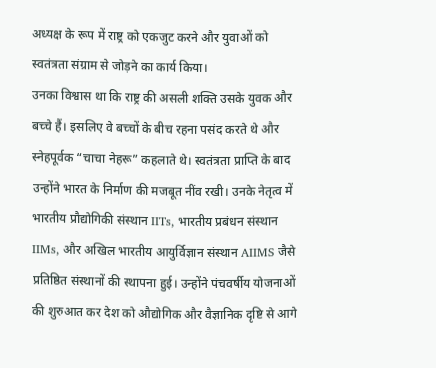अध्यक्ष के रूप में राष्ट्र को एकजुट करने और युवाओं को स्वतंत्रता संग्राम से जोड़ने का कार्य किया।
उनका विश्वास था कि राष्ट्र की असली शक्ति उसके युवक और बच्चे हैं। इसलिए वे बच्चों के बीच रहना पसंद करते थे और स्नेहपूर्वक “चाचा नेहरू” कहलाते थे। स्वतंत्रता प्राप्ति के बाद उन्होंने भारत के निर्माण की मजबूत नींव रखी। उनके नेतृत्व में भारतीय प्रौद्योगिकी संस्थान IITs, भारतीय प्रबंधन संस्थान IIMs, और अखिल भारतीय आयुर्विज्ञान संस्थान AIIMS जैसे प्रतिष्ठित संस्थानों की स्थापना हुई। उन्होंने पंचवर्षीय योजनाओं की शुरुआत कर देश को औद्योगिक और वैज्ञानिक दृष्टि से आगे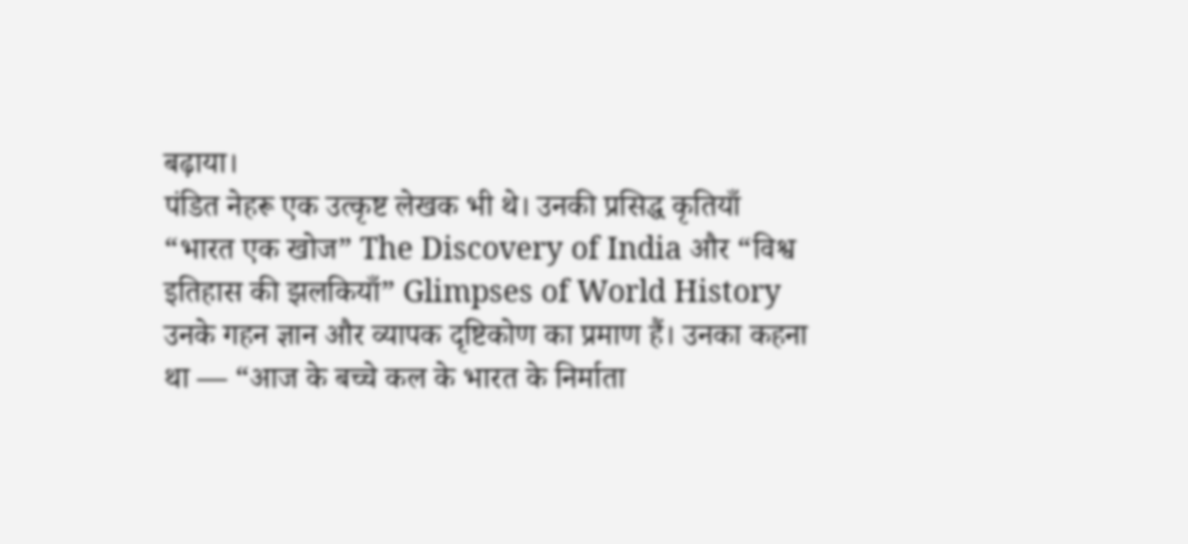बढ़ाया।
पंडित नेहरू एक उत्कृष्ट लेखक भी थे। उनकी प्रसिद्ध कृतियाँ “भारत एक खोज” The Discovery of India और “विश्व इतिहास की झलकियाँ” Glimpses of World History उनके गहन ज्ञान और व्यापक दृष्टिकोण का प्रमाण हैं। उनका कहना था — “आज के बच्चे कल के भारत के निर्माता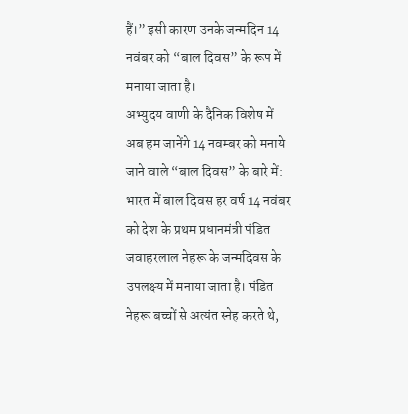हैं।” इसी कारण उनके जन्मदिन 14 नवंबर को “बाल दिवस” के रूप में मनाया जाता है।
अभ्युदय वाणी के दैनिक विशेष में अब हम जानेंगे 14 नवम्बर को मनाये जाने वाले “बाल दिवस” के बारे में:
भारत में बाल दिवस हर वर्ष 14 नवंबर को देश के प्रथम प्रधानमंत्री पंडित जवाहरलाल नेहरू के जन्मदिवस के उपलक्ष्य में मनाया जाता है। पंडित नेहरू बच्चों से अत्यंत स्नेह करते थे,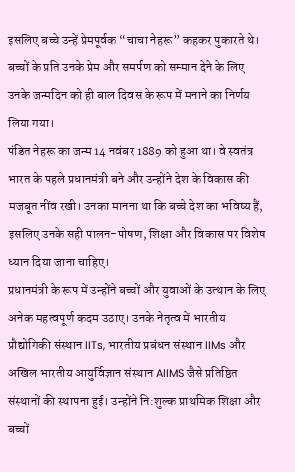इसलिए बच्चे उन्हें प्रेमपूर्वक “चाचा नेहरू” कहकर पुकारते थे। बच्चों के प्रति उनके प्रेम और समर्पण को सम्मान देने के लिए उनके जन्मदिन को ही बाल दिवस के रूप में मनाने का निर्णय लिया गया।
पंडित नेहरू का जन्म 14 नवंबर 1889 को हुआ था। वे स्वतंत्र भारत के पहले प्रधानमंत्री बने और उन्होंने देश के विकास की मजबूत नींव रखी। उनका मानना था कि बच्चे देश का भविष्य हैं, इसलिए उनके सही पालन-पोषण, शिक्षा और विकास पर विशेष ध्यान दिया जाना चाहिए।
प्रधानमंत्री के रूप में उन्होंने बच्चों और युवाओं के उत्थान के लिए अनेक महत्वपूर्ण कदम उठाए। उनके नेतृत्व में भारतीय प्रौद्योगिकी संस्थान IITs, भारतीय प्रबंधन संस्थान IIMs और अखिल भारतीय आयुर्विज्ञान संस्थान AIIMS जैसे प्रतिष्ठित संस्थानों की स्थापना हुई। उन्होंने नि:शुल्क प्राथमिक शिक्षा और बच्चों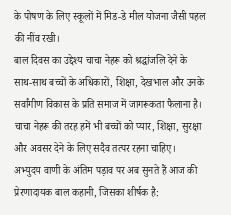के पोषण के लिए स्कूलों में मिड-डे मील योजना जैसी पहल की नींव रखी।
बाल दिवस का उद्देश्य चाचा नेहरू को श्रद्धांजलि देने के साथ-साथ बच्चों के अधिकारों, शिक्षा, देखभाल और उनके सर्वांगीण विकास के प्रति समाज में जागरूकता फैलाना है। चाचा नेहरू की तरह हमें भी बच्चों को प्यार, शिक्षा, सुरक्षा और अवसर देने के लिए सदैव तत्पर रहना चाहिए।
अभ्युदय वाणी के अंतिम पड़ाव पर अब सुनते हैं आज की प्रेरणादायक बाल कहानी, जिसका शीर्षक है: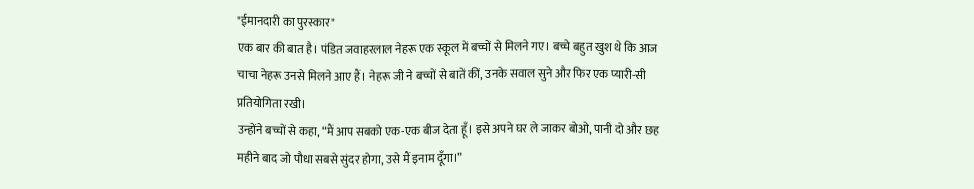"ईमानदारी का पुरस्कार"
एक बार की बात है। पंडित जवाहरलाल नेहरू एक स्कूल में बच्चों से मिलने गए। बच्चे बहुत खुश थे कि आज चाचा नेहरू उनसे मिलने आए हैं। नेहरू जी ने बच्चों से बातें कीं, उनके सवाल सुने और फिर एक प्यारी-सी प्रतियोगिता रखी।
उन्होंने बच्चों से कहा, “मैं आप सबको एक-एक बीज देता हूँ। इसे अपने घर ले जाकर बोओ, पानी दो और छह महीने बाद जो पौधा सबसे सुंदर होगा, उसे मैं इनाम दूँगा।”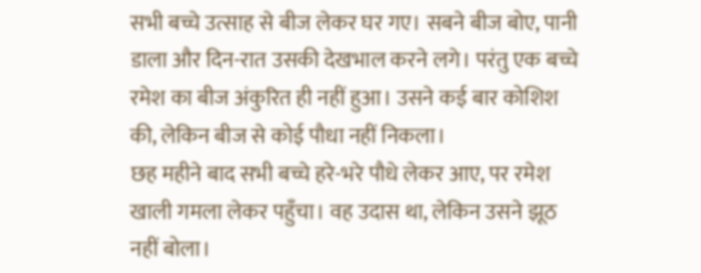सभी बच्चे उत्साह से बीज लेकर घर गए। सबने बीज बोए, पानी डाला और दिन-रात उसकी देखभाल करने लगे। परंतु एक बच्चे रमेश का बीज अंकुरित ही नहीं हुआ। उसने कई बार कोशिश की, लेकिन बीज से कोई पौधा नहीं निकला।
छह महीने बाद सभी बच्चे हरे-भरे पौधे लेकर आए, पर रमेश खाली गमला लेकर पहुँचा। वह उदास था, लेकिन उसने झूठ नहीं बोला।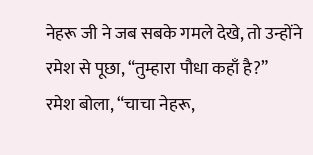नेहरू जी ने जब सबके गमले देखे, तो उन्होंने रमेश से पूछा, “तुम्हारा पौधा कहाँ है?”
रमेश बोला, “चाचा नेहरू,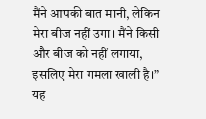मैंने आपकी बात मानी, लेकिन मेरा बीज नहीं उगा। मैंने किसी और बीज को नहीं लगाया, इसलिए मेरा गमला खाली है।”
यह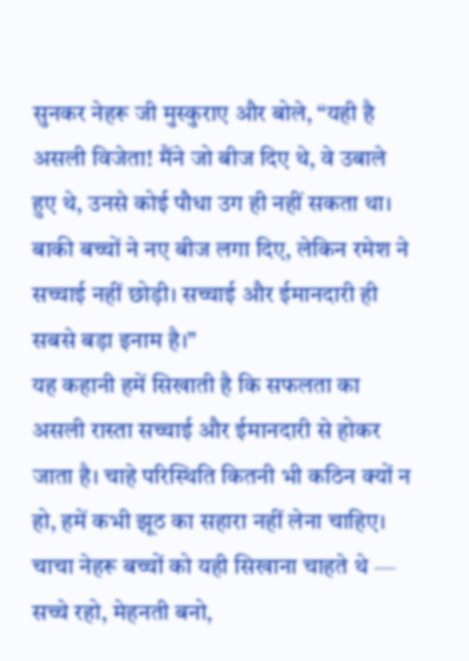सुनकर नेहरू जी मुस्कुराए और बोले, “यही है असली विजेता! मैंने जो बीज दिए थे, वे उबाले हुए थे, उनसे कोई पौधा उग ही नहीं सकता था। बाकी बच्चों ने नए बीज लगा दिए, लेकिन रमेश ने सच्चाई नहीं छोड़ी। सच्चाई और ईमानदारी ही सबसे बड़ा इनाम है।”
यह कहानी हमें सिखाती है कि सफलता का असली रास्ता सच्चाई और ईमानदारी से होकर जाता है। चाहे परिस्थिति कितनी भी कठिन क्यों न हो, हमें कभी झूठ का सहारा नहीं लेना चाहिए। चाचा नेहरू बच्चों को यही सिखाना चाहते थे — सच्चे रहो, मेहनती बनो,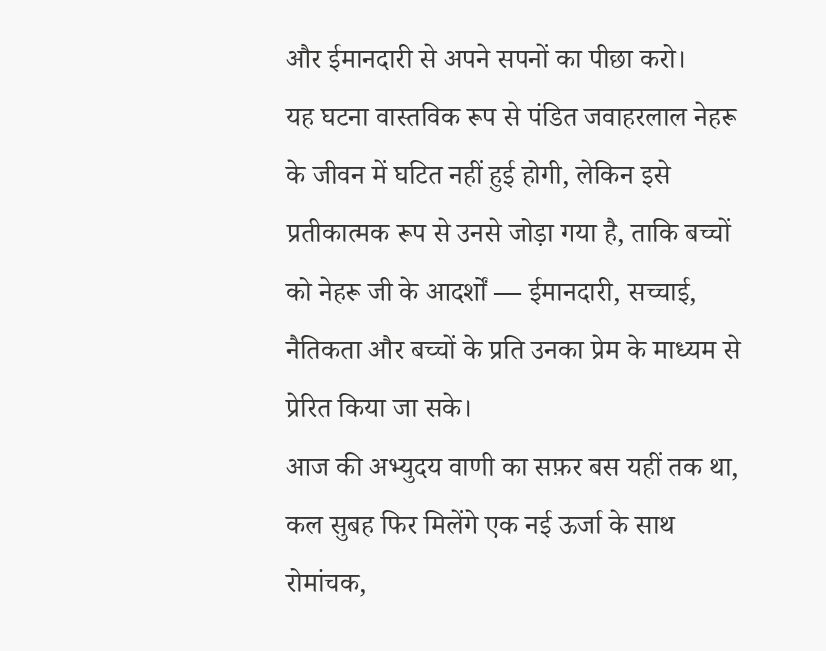और ईमानदारी से अपने सपनों का पीछा करो।
यह घटना वास्तविक रूप से पंडित जवाहरलाल नेहरू के जीवन में घटित नहीं हुई होगी, लेकिन इसे प्रतीकात्मक रूप से उनसे जोड़ा गया है, ताकि बच्चों को नेहरू जी के आदर्शों — ईमानदारी, सच्चाई, नैतिकता और बच्चों के प्रति उनका प्रेम के माध्यम से प्रेरित किया जा सके।
आज की अभ्युदय वाणी का सफ़र बस यहीं तक था, कल सुबह फिर मिलेंगे एक नई ऊर्जा के साथ रोमांचक,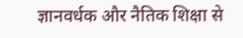ज्ञानवर्धक और नैतिक शिक्षा से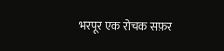भरपूर एक रोचक सफ़र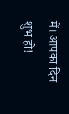में। आपका दिन शुभ हो!